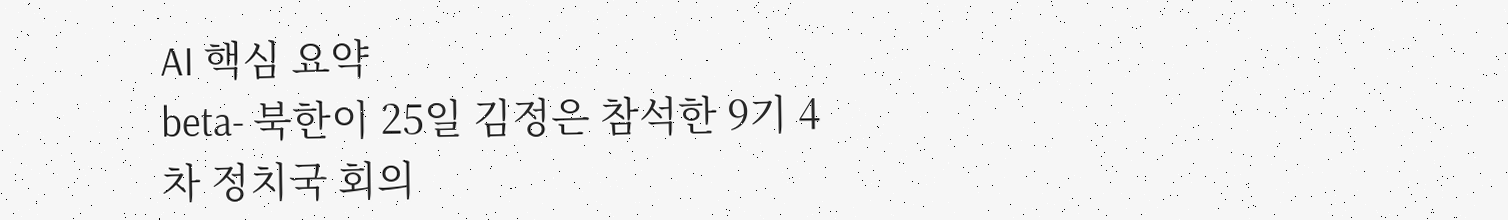AI 핵심 요약
beta- 북한이 25일 김정은 참석한 9기 4차 정치국 회의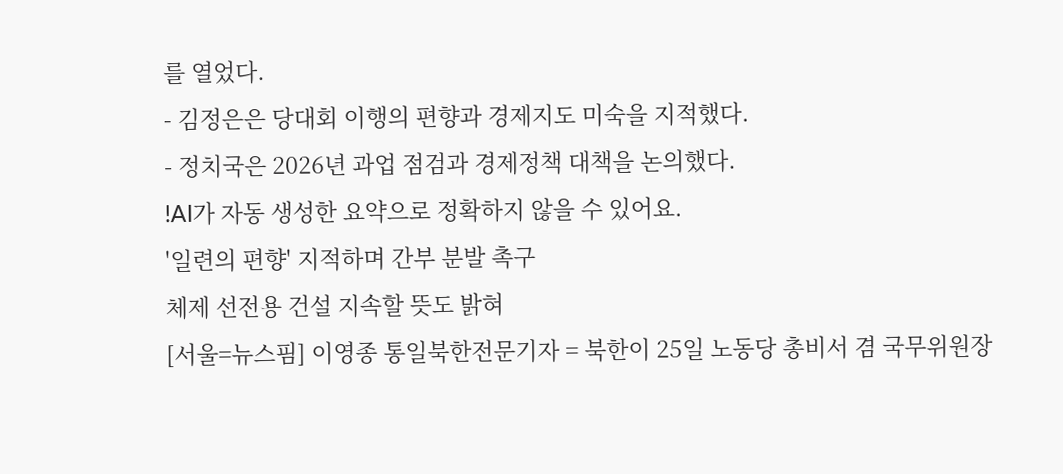를 열었다.
- 김정은은 당대회 이행의 편향과 경제지도 미숙을 지적했다.
- 정치국은 2026년 과업 점검과 경제정책 대책을 논의했다.
!AI가 자동 생성한 요약으로 정확하지 않을 수 있어요.
'일련의 편향' 지적하며 간부 분발 촉구
체제 선전용 건설 지속할 뜻도 밝혀
[서울=뉴스핌] 이영종 통일북한전문기자 = 북한이 25일 노동당 총비서 겸 국무위원장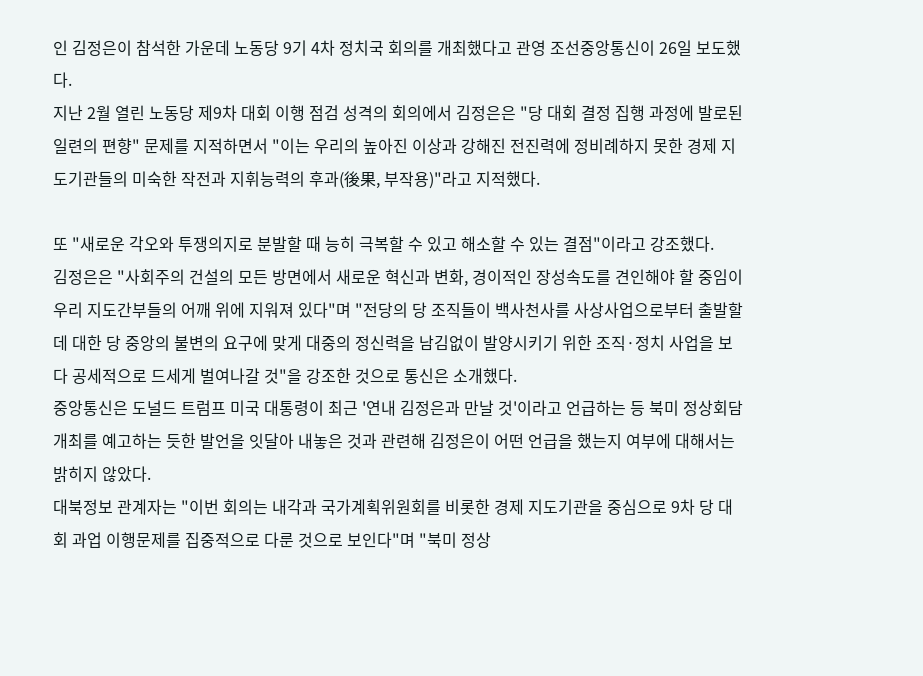인 김정은이 참석한 가운데 노동당 9기 4차 정치국 회의를 개최했다고 관영 조선중앙통신이 26일 보도했다.
지난 2월 열린 노동당 제9차 대회 이행 점검 성격의 회의에서 김정은은 "당 대회 결정 집행 과정에 발로된 일련의 편향" 문제를 지적하면서 "이는 우리의 높아진 이상과 강해진 전진력에 정비례하지 못한 경제 지도기관들의 미숙한 작전과 지휘능력의 후과(後果, 부작용)"라고 지적했다.

또 "새로운 각오와 투쟁의지로 분발할 때 능히 극복할 수 있고 해소할 수 있는 결점"이라고 강조했다.
김정은은 "사회주의 건설의 모든 방면에서 새로운 혁신과 변화, 경이적인 장성속도를 견인해야 할 중임이 우리 지도간부들의 어깨 위에 지워져 있다"며 "전당의 당 조직들이 백사천사를 사상사업으로부터 출발할 데 대한 당 중앙의 불변의 요구에 맞게 대중의 정신력을 남김없이 발양시키기 위한 조직·정치 사업을 보다 공세적으로 드세게 벌여나갈 것"을 강조한 것으로 통신은 소개했다.
중앙통신은 도널드 트럼프 미국 대통령이 최근 '연내 김정은과 만날 것'이라고 언급하는 등 북미 정상회담 개최를 예고하는 듯한 발언을 잇달아 내놓은 것과 관련해 김정은이 어떤 언급을 했는지 여부에 대해서는 밝히지 않았다.
대북정보 관계자는 "이번 회의는 내각과 국가계획위원회를 비롯한 경제 지도기관을 중심으로 9차 당 대회 과업 이행문제를 집중적으로 다룬 것으로 보인다"며 "북미 정상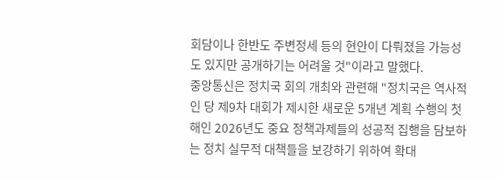회담이나 한반도 주변정세 등의 현안이 다뤄졌을 가능성도 있지만 공개하기는 어려울 것"이라고 말했다.
중앙통신은 정치국 회의 개최와 관련해 "정치국은 역사적인 당 제9차 대회가 제시한 새로운 5개년 계획 수행의 첫해인 2026년도 중요 정책과제들의 성공적 집행을 담보하는 정치 실무적 대책들을 보강하기 위하여 확대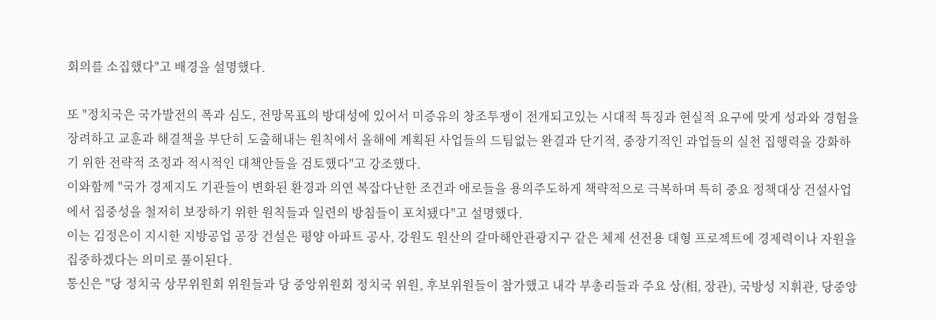회의를 소집했다"고 배경을 설명했다.

또 "정치국은 국가발전의 폭과 심도, 전망목표의 방대성에 있어서 미증유의 창조투쟁이 전개되고있는 시대적 특징과 현실적 요구에 맞게 성과와 경험을 장려하고 교훈과 해결책을 부단히 도출해내는 원칙에서 올해에 계획된 사업들의 드팀없는 완결과 단기적, 중장기적인 과업들의 실천 집행력을 강화하기 위한 전략적 조정과 적시적인 대책안들을 검토했다"고 강조했다.
이와함께 "국가 경제지도 기관들이 변화된 환경과 의연 복잡다난한 조건과 애로들을 용의주도하게 책략적으로 극복하며 특히 중요 정책대상 건설사업에서 집중성을 철저히 보장하기 위한 원칙들과 일련의 방침들이 포치됐다"고 설명했다.
이는 김정은이 지시한 지방공업 공장 건설은 평양 아파트 공사, 강원도 원산의 갈마해안관광지구 같은 체제 선전용 대형 프로젝트에 경제력이나 자원을 집중하겠다는 의미로 풀이된다.
통신은 "당 정치국 상무위원회 위원들과 당 중앙위원회 정치국 위원, 후보위원들이 참가했고 내각 부총리들과 주요 상(相, 장관), 국방성 지휘관, 당중앙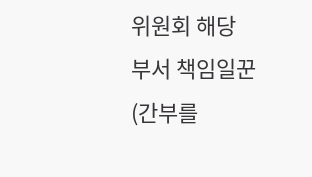위원회 해당 부서 책임일꾼(간부를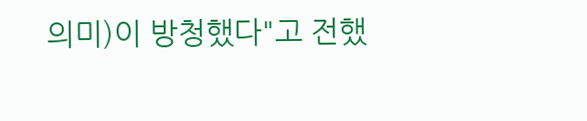의미)이 방청했다"고 전했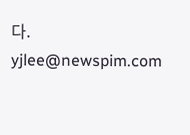다.
yjlee@newspim.com